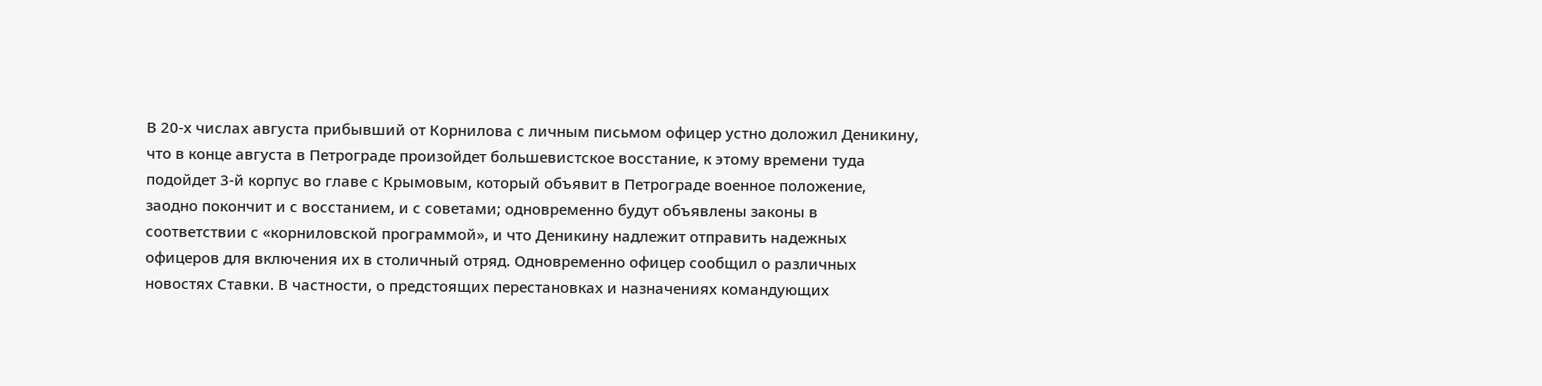В 20-х числах августа прибывший от Корнилова с личным письмом офицер устно доложил Деникину, что в конце августа в Петрограде произойдет большевистское восстание, к этому времени туда подойдет 3-й корпус во главе с Крымовым, который объявит в Петрограде военное положение, заодно покончит и с восстанием, и с советами; одновременно будут объявлены законы в соответствии с «корниловской программой», и что Деникину надлежит отправить надежных офицеров для включения их в столичный отряд. Одновременно офицер сообщил о различных новостях Ставки. В частности, о предстоящих перестановках и назначениях командующих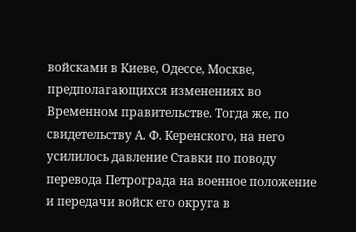войсками в Киеве, Одессе, Москве, предполагающихся изменениях во Временном правительстве. Тогда же, по свидетельству А. Ф. Керенского, на него усилилось давление Ставки по поводу перевода Петрограда на военное положение и передачи войск его округа в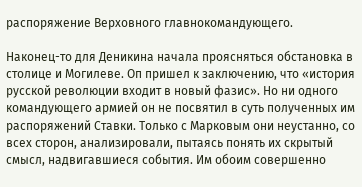распоряжение Верховного главнокомандующего.

Наконец-то для Деникина начала проясняться обстановка в столице и Могилеве. Оп пришел к заключению, что «история русской революции входит в новый фазис». Но ни одного командующего армией он не посвятил в суть полученных им распоряжений Ставки. Только с Марковым они неустанно, со всех сторон, анализировали, пытаясь понять их скрытый смысл, надвигавшиеся события. Им обоим совершенно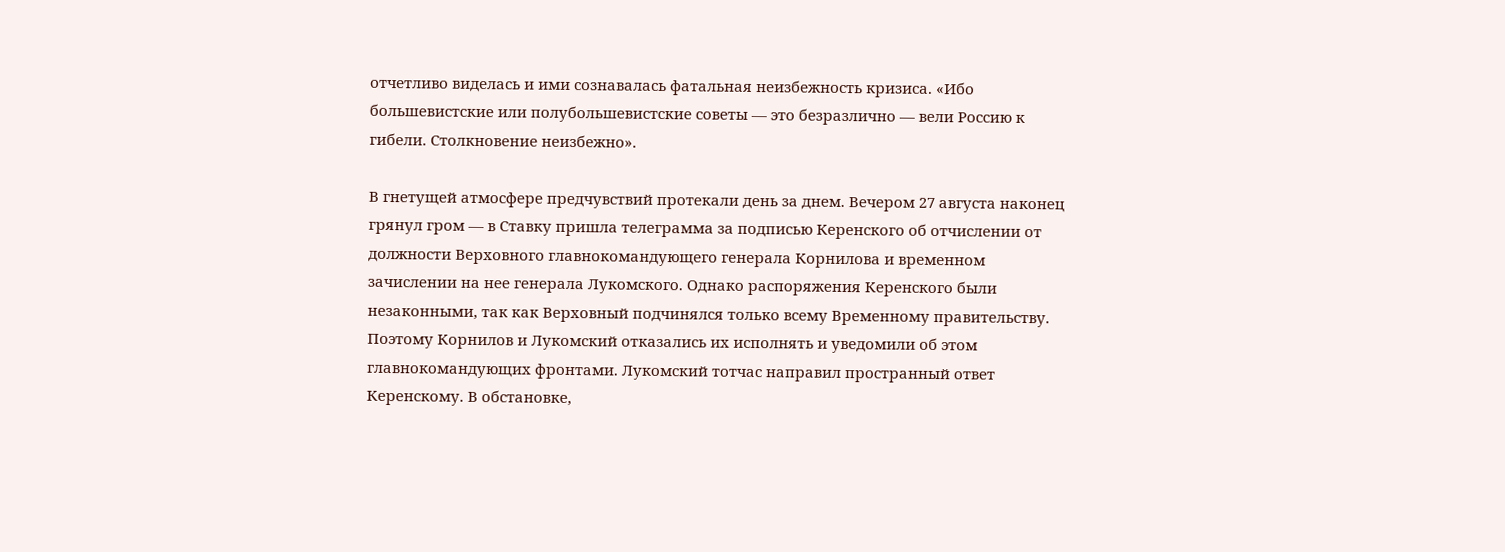отчетливо виделась и ими сознавалась фатальная неизбежность кризиса. «Ибо большевистские или полубольшевистские советы — это безразлично — вели Россию к гибели. Столкновение неизбежно».

В гнетущей атмосфере предчувствий протекали день за днем. Вечером 27 августа наконец грянул гром — в Ставку пришла телеграмма за подписью Керенского об отчислении от должности Верховного главнокомандующего генерала Корнилова и временном зачислении на нее генерала Лукомского. Однако распоряжения Керенского были незаконными, так как Верховный подчинялся только всему Временному правительству. Поэтому Корнилов и Лукомский отказались их исполнять и уведомили об этом главнокомандующих фронтами. Лукомский тотчас направил пространный ответ Керенскому. В обстановке,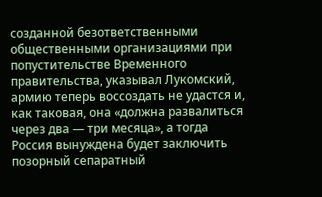созданной безответственными общественными организациями при попустительстве Временного правительства, указывал Лукомский, армию теперь воссоздать не удастся и, как таковая, она «должна развалиться через два — три месяца», а тогда Россия вынуждена будет заключить позорный сепаратный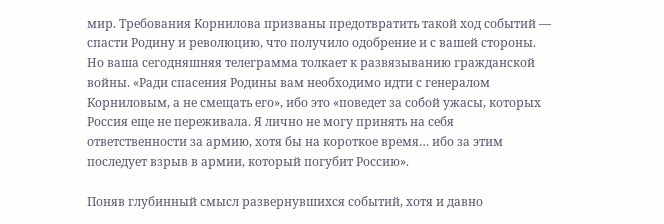мир. Требования Корнилова призваны предотвратить такой ход событий — спасти Родину и революцию, что получило одобрение и с вашей стороны. Но ваша сегодняшняя телеграмма толкает к развязыванию гражданской войны. «Ради спасения Родины вам необходимо идти с генералом Корниловым, а не смещать его», ибо это «поведет за собой ужасы, которых Россия еще не переживала. Я лично не могу принять на себя ответственности за армию, хотя бы на короткое время… ибо за этим последует взрыв в армии, который погубит Россию».

Поняв глубинный смысл развернувшихся событий, хотя и давно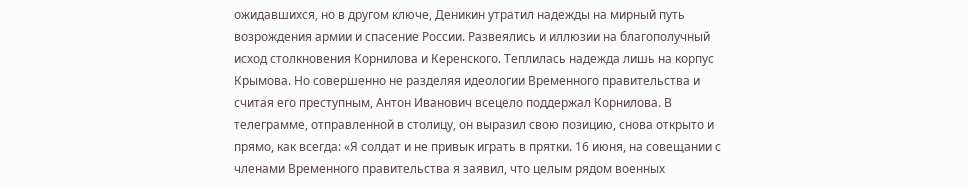ожидавшихся, но в другом ключе, Деникин утратил надежды на мирный путь возрождения армии и спасение России. Развеялись и иллюзии на благополучный исход столкновения Корнилова и Керенского. Теплилась надежда лишь на корпус Крымова. Но совершенно не разделяя идеологии Временного правительства и считая его преступным, Антон Иванович всецело поддержал Корнилова. В телеграмме, отправленной в столицу, он выразил свою позицию, снова открыто и прямо, как всегда: «Я солдат и не привык играть в прятки. 16 июня, на совещании с членами Временного правительства я заявил, что целым рядом военных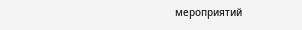мероприятий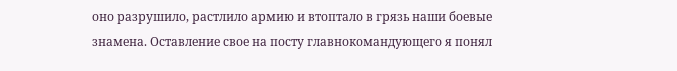оно разрушило, растлило армию и втоптало в грязь наши боевые знамена. Оставление свое на посту главнокомандующего я понял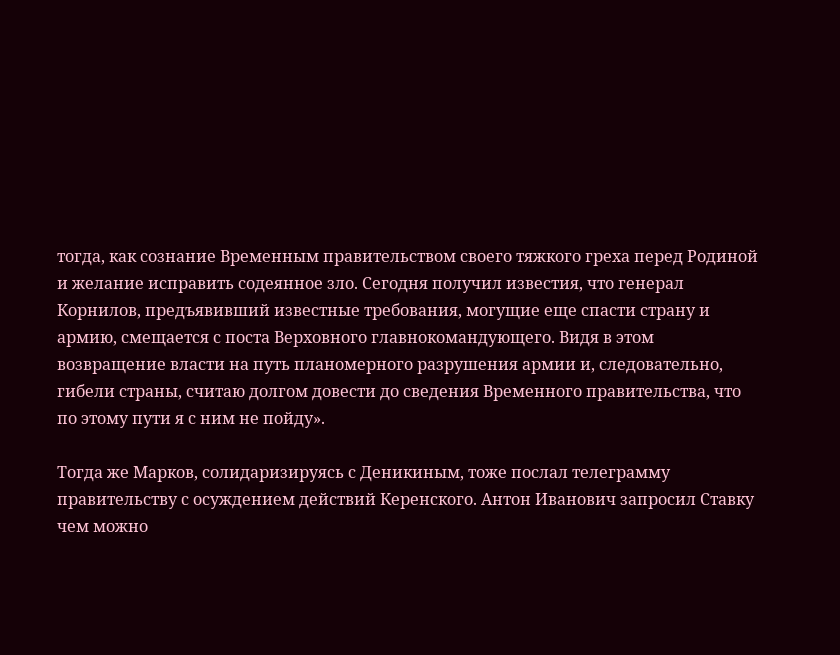тогда, как сознание Временным правительством своего тяжкого греха перед Родиной и желание исправить содеянное зло. Сегодня получил известия, что генерал Корнилов, предъявивший известные требования, могущие еще спасти страну и армию, смещается с поста Верховного главнокомандующего. Видя в этом возвращение власти на путь планомерного разрушения армии и, следовательно, гибели страны, считаю долгом довести до сведения Временного правительства, что по этому пути я с ним не пойду».

Тогда же Марков, солидаризируясь с Деникиным, тоже послал телеграмму правительству с осуждением действий Керенского. Антон Иванович запросил Ставку чем можно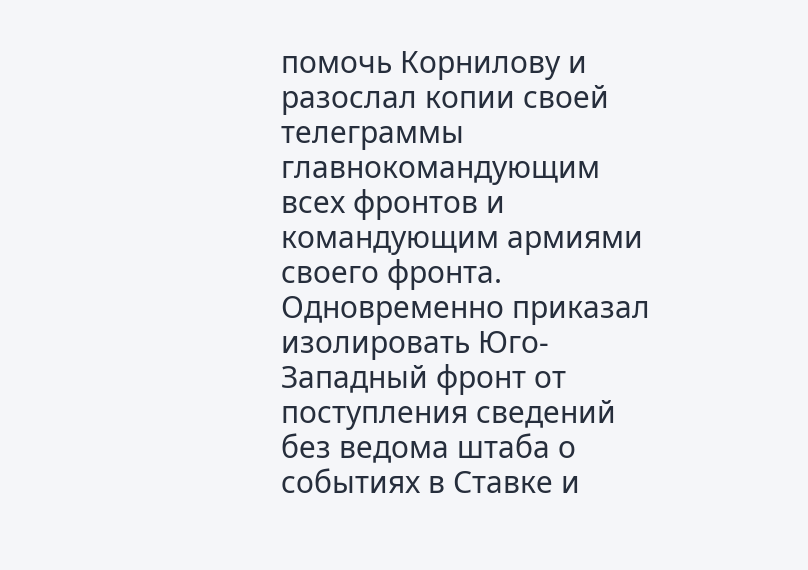помочь Корнилову и разослал копии своей телеграммы главнокомандующим всех фронтов и командующим армиями своего фронта. Одновременно приказал изолировать Юго-Западный фронт от поступления сведений без ведома штаба о событиях в Ставке и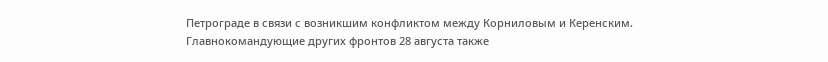Петрограде в связи с возникшим конфликтом между Корниловым и Керенским. Главнокомандующие других фронтов 28 августа также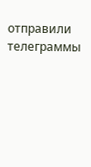отправили телеграммы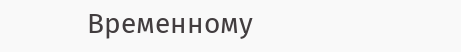Временному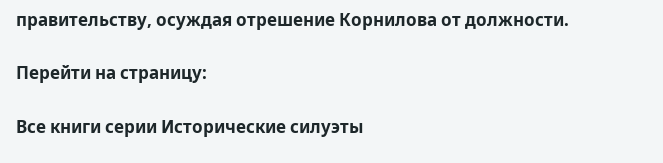правительству, осуждая отрешение Корнилова от должности.

Перейти на страницу:

Все книги серии Исторические силуэты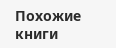Похожие книги